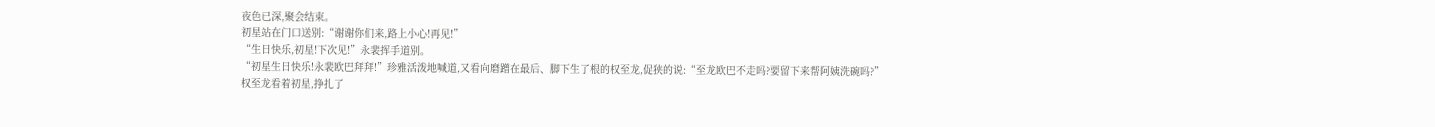夜色已深,聚会结束。
初星站在门口送别:“谢谢你们来,路上小心!再见!”
“生日快乐,初星!下次见!”永裴挥手道别。
“初星生日快乐!永裴欧巴拜拜!”珍雅活泼地喊道,又看向磨蹭在最后、脚下生了根的权至龙,促狭的说:“至龙欧巴不走吗?要留下来帮阿姨洗碗吗?”
权至龙看着初星,挣扎了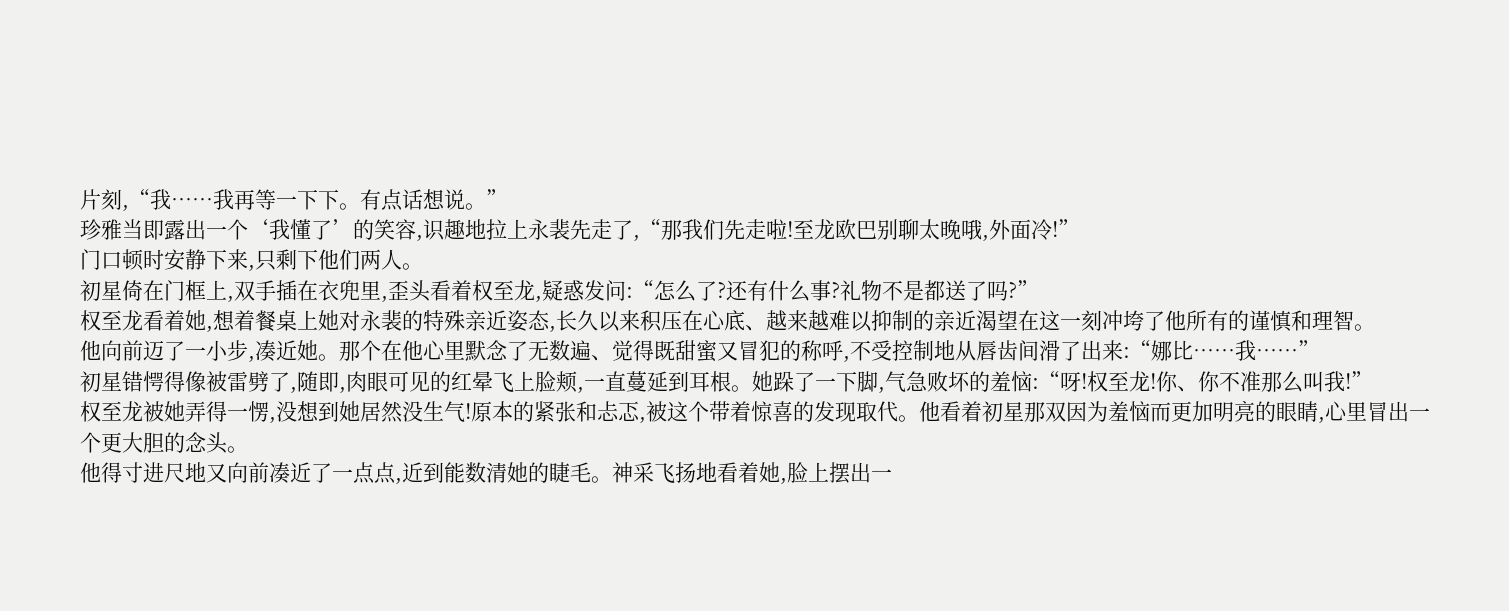片刻,“我……我再等一下下。有点话想说。”
珍雅当即露出一个‘我懂了’的笑容,识趣地拉上永裴先走了,“那我们先走啦!至龙欧巴别聊太晚哦,外面冷!”
门口顿时安静下来,只剩下他们两人。
初星倚在门框上,双手插在衣兜里,歪头看着权至龙,疑惑发问:“怎么了?还有什么事?礼物不是都送了吗?”
权至龙看着她,想着餐桌上她对永裴的特殊亲近姿态,长久以来积压在心底、越来越难以抑制的亲近渴望在这一刻冲垮了他所有的谨慎和理智。
他向前迈了一小步,凑近她。那个在他心里默念了无数遍、觉得既甜蜜又冒犯的称呼,不受控制地从唇齿间滑了出来:“娜比……我……”
初星错愕得像被雷劈了,随即,肉眼可见的红晕飞上脸颊,一直蔓延到耳根。她跺了一下脚,气急败坏的羞恼:“呀!权至龙!你、你不准那么叫我!”
权至龙被她弄得一愣,没想到她居然没生气!原本的紧张和忐忑,被这个带着惊喜的发现取代。他看着初星那双因为羞恼而更加明亮的眼睛,心里冒出一个更大胆的念头。
他得寸进尺地又向前凑近了一点点,近到能数清她的睫毛。神采飞扬地看着她,脸上摆出一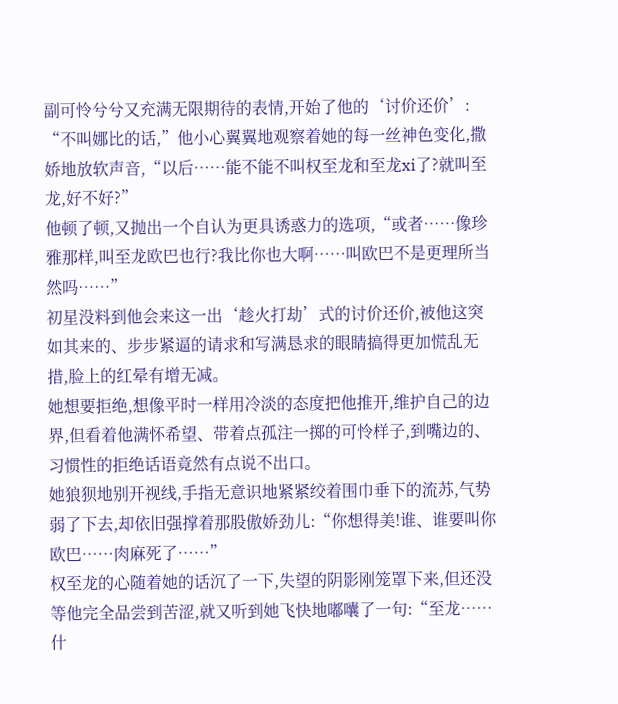副可怜兮兮又充满无限期待的表情,开始了他的‘讨价还价’:
“不叫娜比的话,”他小心翼翼地观察着她的每一丝神色变化,撒娇地放软声音,“以后……能不能不叫权至龙和至龙xi了?就叫至龙,好不好?”
他顿了顿,又抛出一个自认为更具诱惑力的选项,“或者……像珍雅那样,叫至龙欧巴也行?我比你也大啊……叫欧巴不是更理所当然吗……”
初星没料到他会来这一出‘趁火打劫’式的讨价还价,被他这突如其来的、步步紧逼的请求和写满恳求的眼睛搞得更加慌乱无措,脸上的红晕有增无减。
她想要拒绝,想像平时一样用冷淡的态度把他推开,维护自己的边界,但看着他满怀希望、带着点孤注一掷的可怜样子,到嘴边的、习惯性的拒绝话语竟然有点说不出口。
她狼狈地别开视线,手指无意识地紧紧绞着围巾垂下的流苏,气势弱了下去,却依旧强撑着那股傲娇劲儿:“你想得美!谁、谁要叫你欧巴……肉麻死了……”
权至龙的心随着她的话沉了一下,失望的阴影刚笼罩下来,但还没等他完全品尝到苦涩,就又听到她飞快地嘟囔了一句:“至龙……什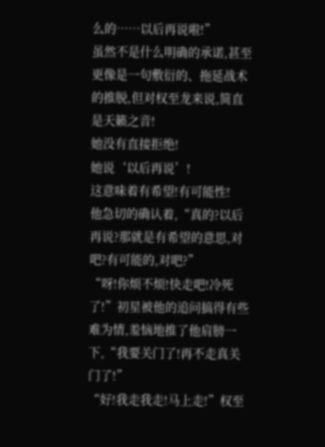么的……以后再说啦!”
虽然不是什么明确的承诺,甚至更像是一句敷衍的、拖延战术的推脱,但对权至龙来说,简直是天籁之音!
她没有直接拒绝!
她说‘以后再说’!
这意味着有希望!有可能性!
他急切的确认着,“真的?以后再说?那就是有希望的意思,对吧?有可能的,对吧?”
“呀!你烦不烦!快走吧!冷死了!”初星被他的追问搞得有些难为情,羞恼地推了他肩膀一下,“我要关门了!再不走真关门了!”
“好!我走我走!马上走!”权至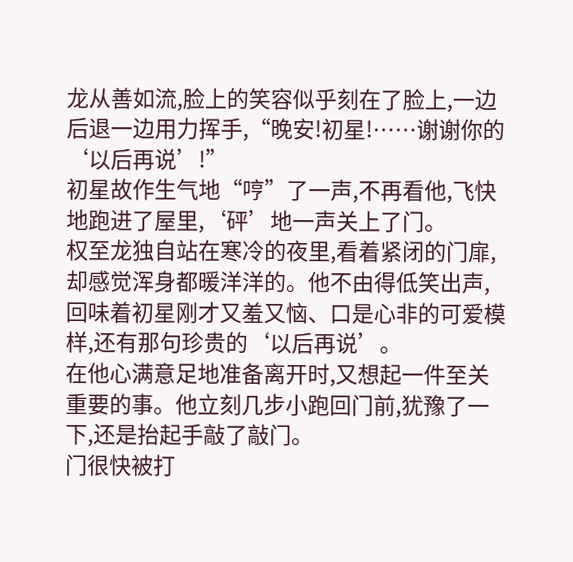龙从善如流,脸上的笑容似乎刻在了脸上,一边后退一边用力挥手,“晚安!初星!……谢谢你的‘以后再说’!”
初星故作生气地“哼”了一声,不再看他,飞快地跑进了屋里,‘砰’地一声关上了门。
权至龙独自站在寒冷的夜里,看着紧闭的门扉,却感觉浑身都暖洋洋的。他不由得低笑出声,回味着初星刚才又羞又恼、口是心非的可爱模样,还有那句珍贵的‘以后再说’。
在他心满意足地准备离开时,又想起一件至关重要的事。他立刻几步小跑回门前,犹豫了一下,还是抬起手敲了敲门。
门很快被打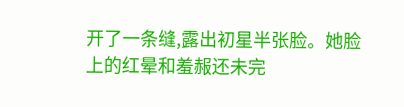开了一条缝,露出初星半张脸。她脸上的红晕和羞赧还未完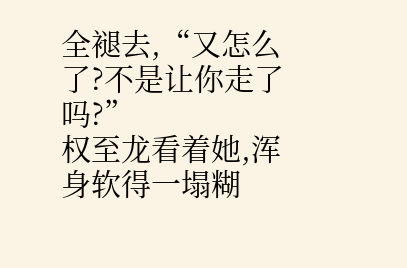全褪去,“又怎么了?不是让你走了吗?”
权至龙看着她,浑身软得一塌糊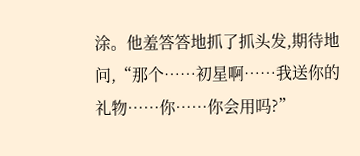涂。他羞答答地抓了抓头发,期待地问,“那个……初星啊……我送你的礼物……你……你会用吗?”